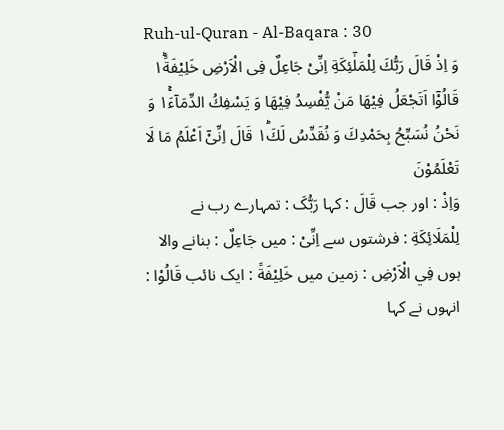Ruh-ul-Quran - Al-Baqara : 30
وَ اِذْ قَالَ رَبُّكَ لِلْمَلٰٓئِكَةِ اِنِّیْ جَاعِلٌ فِی الْاَرْضِ خَلِیْفَةً١ؕ قَالُوْۤا اَتَجْعَلُ فِیْهَا مَنْ یُّفْسِدُ فِیْهَا وَ یَسْفِكُ الدِّمَآءَ١ۚ وَ نَحْنُ نُسَبِّحُ بِحَمْدِكَ وَ نُقَدِّسُ لَكَ١ؕ قَالَ اِنِّیْۤ اَعْلَمُ مَا لَا تَعْلَمُوْنَ
وَاِذْ : اور جب قَالَ : کہا رَبُّکَ : تمہارے رب نے لِلْمَلَائِکَةِ : فرشتوں سے اِنِّیْ : میں جَاعِلٌ : بنانے والا ہوں فِي الْاَرْضِ : زمین میں خَلِیْفَةً : ایک نائب قَالُوْا : انہوں نے کہا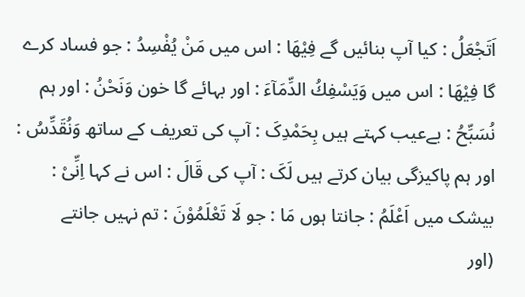اَتَجْعَلُ : کیا آپ بنائیں گے فِیْهَا : اس میں مَنْ يُفْسِدُ : جو فساد کرے گا فِیْهَا : اس میں وَيَسْفِكُ الدِّمَآءَ : اور بہائے گا خون وَنَحْنُ : اور ہم نُسَبِّحُ : بےعیب کہتے ہیں بِحَمْدِکَ : آپ کی تعریف کے ساتھ وَنُقَدِّسُ : اور ہم پاکیزگی بیان کرتے ہیں لَکَ : آپ کی قَالَ : اس نے کہا اِنِّیْ : بیشک میں اَعْلَمُ : جانتا ہوں مَا : جو لَا تَعْلَمُوْنَ : تم نہیں جانتے
(اور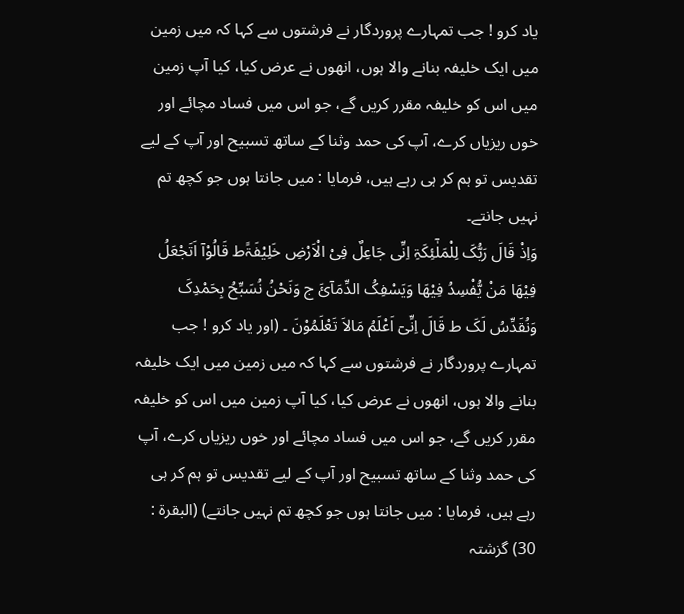یاد کرو ! جب تمہارے پروردگار نے فرشتوں سے کہا کہ میں زمین میں ایک خلیفہ بنانے والا ہوں، انھوں نے عرض کیا، کیا آپ زمین میں اس کو خلیفہ مقرر کریں گے، جو اس میں فساد مچائے اور خوں ریزیاں کرے، آپ کی حمد وثنا کے ساتھ تسبیح اور آپ کے لیے تقدیس تو ہم کر ہی رہے ہیں، فرمایا : میں جانتا ہوں جو کچھ تم نہیں جانتے۔
وَاِذْ قَالَ رَبُّکَ لِلْمَلٰٓئِکَۃِ اِنِّی جَاعِلٌ فِیْ الْاَرْضِ خَلِیْفَۃًط قَالُوْآ اَتَجْعَلُ فِیْھَا مَنْ یُّفْسِدُ فِیْھَا وَیَسْفِکُ الدِّمَآئَ ج وَنَحْنُ نُسَبِّحُ بِحَمْدِکَ وَنُقَدِّسُ لَکَ ط قَالَ اِنِّیٓ اَعْلَمُ مَالاَ تَعْلَمُوْنَ ۔ (اور یاد کرو ! جب تمہارے پروردگار نے فرشتوں سے کہا کہ میں زمین میں ایک خلیفہ بنانے والا ہوں، انھوں نے عرض کیا، کیا آپ زمین میں اس کو خلیفہ مقرر کریں گے، جو اس میں فساد مچائے اور خوں ریزیاں کرے، آپ کی حمد وثنا کے ساتھ تسبیح اور آپ کے لیے تقدیس تو ہم کر ہی رہے ہیں، فرمایا : میں جانتا ہوں جو کچھ تم نہیں جانتے) (البقرۃ : 30) گزشتہ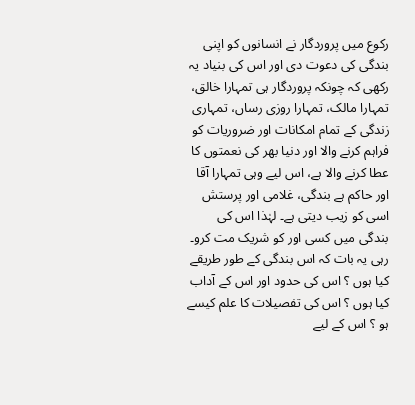رکوع میں پروردگار نے انسانوں کو اپنی بندگی کی دعوت دی اور اس کی بنیاد یہ رکھی کہ چونکہ پروردگار ہی تمہارا خالق، تمہارا مالک، تمہارا روزی رساں، تمہاری زندگی کے تمام امکانات اور ضروریات کو فراہم کرنے والا اور دنیا بھر کی نعمتوں کا عطا کرنے والا ہے، اس لیے وہی تمہارا آقا اور حاکم ہے بندگی، غلامی اور پرستش اسی کو زیب دیتی ہے۔ لہٰذا اس کی بندگی میں کسی اور کو شریک مت کرو۔ رہی یہ بات کہ اس بندگی کے طور طریقے کیا ہوں ؟ اس کی حدود اور اس کے آداب کیا ہوں ؟ اس کی تفصیلات کا علم کیسے ہو ؟ اس کے لیے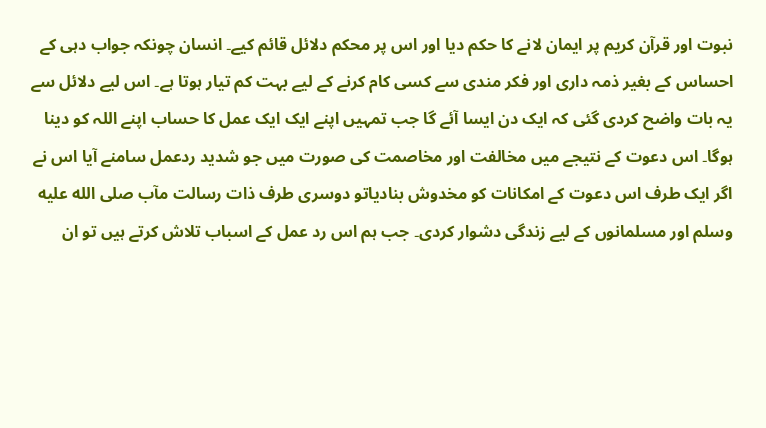نبوت اور قرآن کریم پر ایمان لانے کا حکم دیا اور اس پر محکم دلائل قائم کیے۔ انسان چونکہ جواب دہی کے احساس کے بغیر ذمہ داری اور فکر مندی سے کسی کام کرنے کے لیے بہت کم تیار ہوتا ہے۔ اس لیے دلائل سے یہ بات واضح کردی گئی کہ ایک دن ایسا آئے گا جب تمہیں اپنے ایک ایک عمل کا حساب اپنے اللہ کو دینا ہوگا۔ اس دعوت کے نتیجے میں مخالفت اور مخاصمت کی صورت میں جو شدید ردعمل سامنے آیا اس نے اگر ایک طرف اس دعوت کے امکانات کو مخدوش بنادیاتو دوسری طرف ذات رسالت مآب صلى الله عليه وسلم اور مسلمانوں کے لیے زندگی دشوار کردی۔ جب ہم اس رد عمل کے اسباب تلاش کرتے ہیں تو ان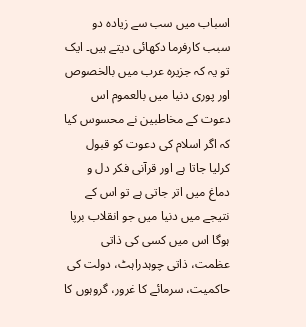اسباب میں سب سے زیادہ دو سبب کارفرما دکھائی دیتے ہیں۔ ایک تو یہ کہ جزیرہ عرب میں بالخصوص اور پوری دنیا میں بالعموم اس دعوت کے مخاطبین نے محسوس کیا کہ اگر اسلام کی دعوت کو قبول کرلیا جاتا ہے اور قرآنی فکر دل و دماغ میں اتر جاتی ہے تو اس کے نتیجے میں دنیا میں جو انقلاب برپا ہوگا اس میں کسی کی ذاتی عظمت، ذاتی چوہدراہٹ، دولت کی حاکمیت، سرمائے کا غرور، گروہوں کا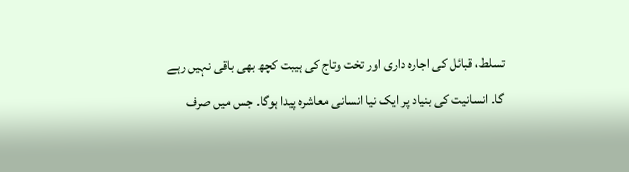تسلط، قبائل کی اجارہ داری اور تخت وتاج کی ہیبت کچھ بھی باقی نہیں رہے گا۔ انسانیت کی بنیاد پر ایک نیا انسانی معاشرہ پیدا ہوگا۔ جس میں صرف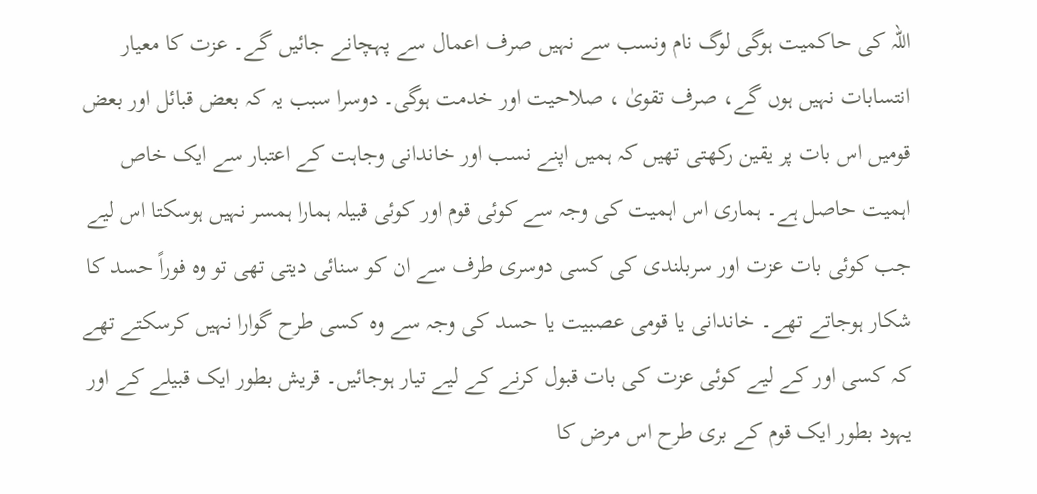اللہ کی حاکمیت ہوگی لوگ نام ونسب سے نہیں صرف اعمال سے پہچانے جائیں گے۔ عزت کا معیار انتسابات نہیں ہوں گے، صرف تقویٰ ، صلاحیت اور خدمت ہوگی۔ دوسرا سبب یہ کہ بعض قبائل اور بعض قومیں اس بات پر یقین رکھتی تھیں کہ ہمیں اپنے نسب اور خاندانی وجاہت کے اعتبار سے ایک خاص اہمیت حاصل ہے۔ ہماری اس اہمیت کی وجہ سے کوئی قوم اور کوئی قبیلہ ہمارا ہمسر نہیں ہوسکتا اس لیے جب کوئی بات عزت اور سربلندی کی کسی دوسری طرف سے ان کو سنائی دیتی تھی تو وہ فوراً حسد کا شکار ہوجاتے تھے۔ خاندانی یا قومی عصبیت یا حسد کی وجہ سے وہ کسی طرح گوارا نہیں کرسکتے تھے کہ کسی اور کے لیے کوئی عزت کی بات قبول کرنے کے لیے تیار ہوجائیں۔ قریش بطور ایک قبیلے کے اور یہود بطور ایک قوم کے بری طرح اس مرض کا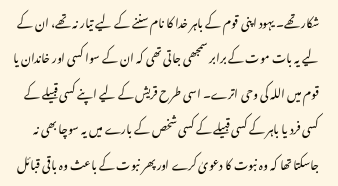شکار تھے۔ یہود اپنی قوم کے باہر خدا کا نام سننے کے لیے تیار نہ تھے، ان کے لیے یہ بات موت کے برابر سمجھی جاتی تھی کہ ان کے سوا کسی اور خاندان یا قوم میں اللہ کی وحی اترے۔ اسی طرح قریش کے لیے اپنے کسی قبیلے کے کسی فرد یا باہر کے کسی قبیلے کے کسی شخص کے بارے میں یہ سوچا بھی نہ جاسکتا تھا کہ وہ نبوت کا دعویٰ کرے اور پھر نبوت کے باعث وہ باقی قبائل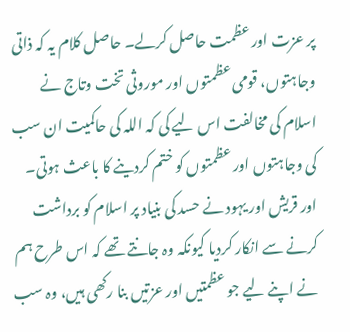پر عزت اور عظمت حاصل کرلے۔ حاصل کلام یہ کہ ذاتی وجاہتوں، قومی عظمتوں اور موروثی تخت وتاج نے اسلام کی مخالفت اس لیے کی کہ اللہ کی حاکمیت ان سب کی وجاہتوں اور عظمتوں کو ختم کردینے کا باعث ہوتی۔ اور قریش اور یہود نے حسد کی بنیاد پر اسلام کو برداشت کرنے سے انکار کردیا کیونکہ وہ جانتے تھے کہ اس طرح ہم نے اپنے لیے جو عظمتیں اور عزتیں بنا رکھی ہیں، وہ سب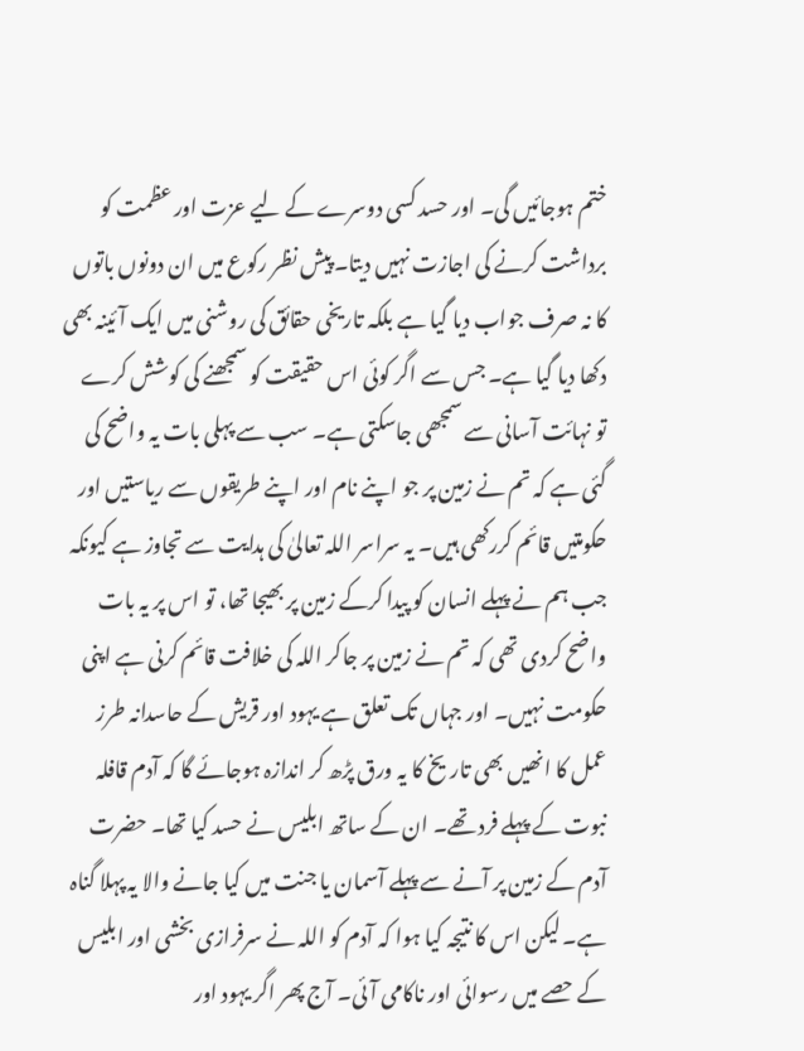ختم ہوجائیں گی۔ اور حسد کسی دوسرے کے لیے عزت اور عظمت کو برداشت کرنے کی اجازت نہیں دیتا۔ پیش نظر رکوع میں ان دونوں باتوں کا نہ صرف جواب دیا گیا ہے بلکہ تاریخی حقائق کی روشنی میں ایک آئینہ بھی دکھا دیا گیا ہے۔ جس سے اگر کوئی اس حقیقت کو سمجھنے کی کوشش کرے تو نہائت آسانی سے سمجھی جاسکتی ہے۔ سب سے پہلی بات یہ واضح کی گئی ہے کہ تم نے زمین پر جو اپنے نام اور اپنے طریقوں سے ریاستیں اور حکومتیں قائم کررکھی ہیں۔ یہ سراسر اللہ تعالیٰ کی ہدایت سے تجاوز ہے کیونکہ جب ہم نے پہلے انسان کو پیدا کرکے زمین پر بھیجا تھا، تو اس پر یہ بات واضح کردی تھی کہ تم نے زمین پر جاکر اللہ کی خلافت قائم کرنی ہے اپنی حکومت نہیں۔ اور جہاں تک تعلق ہے یہود اور قریش کے حاسدانہ طرز عمل کا انھیں بھی تاریخ کا یہ ورق پڑھ کر اندازہ ہوجائے گا کہ آدم قافلہ نبوت کے پہلے فرد تھے۔ ان کے ساتھ ابلیس نے حسد کیا تھا۔ حضرت آدم کے زمین پر آنے سے پہلے آسمان یا جنت میں کیا جانے والا یہ پہلا گناہ ہے۔ لیکن اس کا نتیجہ کیا ہوا کہ آدم کو اللہ نے سرفرازی بخشی اور ابلیس کے حصے میں رسوائی اور ناکامی آئی۔ آج پھر اگر یہود اور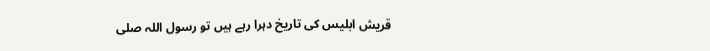قریش ابلیس کی تاریخ دہرا رہے ہیں تو رسول اللہ صلى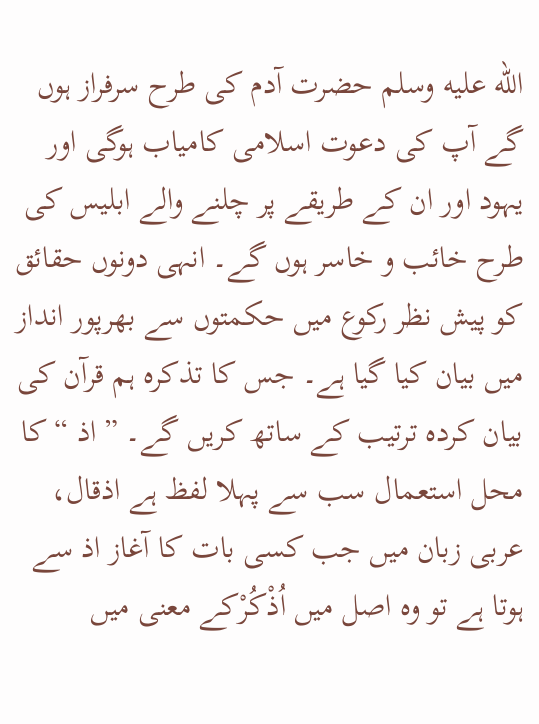الله عليه وسلم حضرت آدم کی طرح سرفراز ہوں گے آپ کی دعوت اسلامی کامیاب ہوگی اور یہود اور ان کے طریقے پر چلنے والے ابلیس کی طرح خائب و خاسر ہوں گے۔ انہی دونوں حقائق کو پیش نظر رکوع میں حکمتوں سے بھرپور انداز میں بیان کیا گیا ہے۔ جس کا تذکرہ ہم قرآن کی بیان کردہ ترتیب کے ساتھ کریں گے۔ ” اذ “ کا محل استعمال سب سے پہلا لفظ ہے اذقال، عربی زبان میں جب کسی بات کا آغاز اذ سے ہوتا ہے تو وہ اصل میں اُذْکُرْکے معنی میں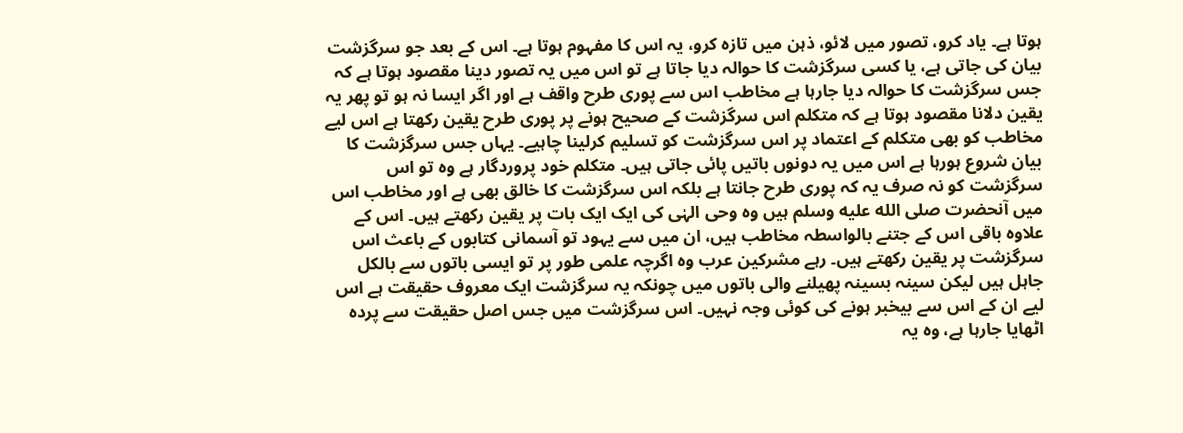ہوتا ہے۔ یاد کرو، تصور میں لائو، ذہن میں تازہ کرو، یہ اس کا مفہوم ہوتا ہے۔ اس کے بعد جو سرگزشت بیان کی جاتی ہے، یا کسی سرگزشت کا حوالہ دیا جاتا ہے تو اس میں یہ تصور دینا مقصود ہوتا ہے کہ جس سرگزشت کا حوالہ دیا جارہا ہے مخاطب اس سے پوری طرح واقف ہے اور اگر ایسا نہ ہو تو پھر یہ یقین دلانا مقصود ہوتا ہے کہ متکلم اس سرگزشت کے صحیح ہونے پر پوری طرح یقین رکھتا ہے اس لیے مخاطب کو بھی متکلم کے اعتماد پر اس سرگزشت کو تسلیم کرلینا چاہیے۔ یہاں جس سرگزشت کا بیان شروع ہورہا ہے اس میں یہ دونوں باتیں پائی جاتی ہیں۔ متکلم خود پروردگار ہے وہ تو اس سرگزشت کو نہ صرف یہ کہ پوری طرح جانتا ہے بلکہ اس سرگزشت کا خالق بھی ہے اور مخاطب اس میں آنحضرت صلى الله عليه وسلم ہیں وہ وحی الہٰی کی ایک ایک بات پر یقین رکھتے ہیں۔ اس کے علاوہ باقی اس کے جتنے بالواسطہ مخاطب ہیں، ان میں سے یہود تو آسمانی کتابوں کے باعث اس سرگزشت پر یقین رکھتے ہیں۔ رہے مشرکین عرب وہ اگرچہ علمی طور پر تو ایسی باتوں سے بالکل جاہل ہیں لیکن سینہ بسینہ پھیلنے والی باتوں میں چونکہ یہ سرگزشت ایک معروف حقیقت ہے اس لیے ان کے اس سے بیخبر ہونے کی کوئی وجہ نہیں۔ اس سرگزشت میں جس اصل حقیقت سے پردہ اٹھایا جارہا ہے، وہ یہ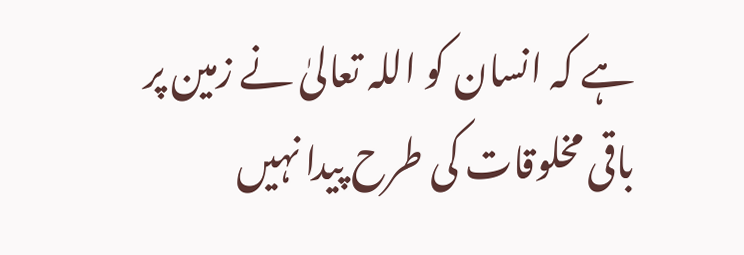ہے کہ انسان کو اللہ تعالیٰ نے زمین پر باقی مخلوقات کی طرح پیدا نہیں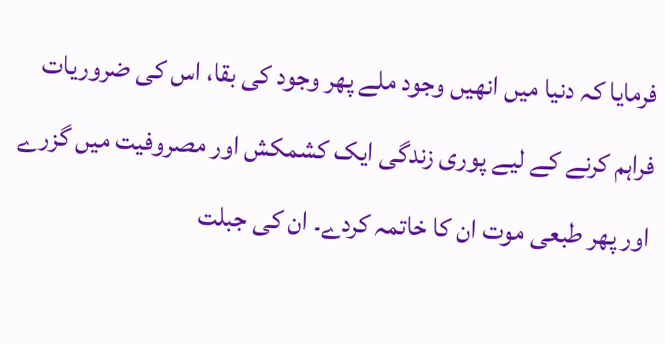فرمایا کہ دنیا میں انھیں وجود ملے پھر وجود کی بقا، اس کی ضروریات فراہم کرنے کے لیے پوری زندگی ایک کشمکش اور مصروفیت میں گزرے اور پھر طبعی موت ان کا خاتمہ کردے۔ ان کی جبلت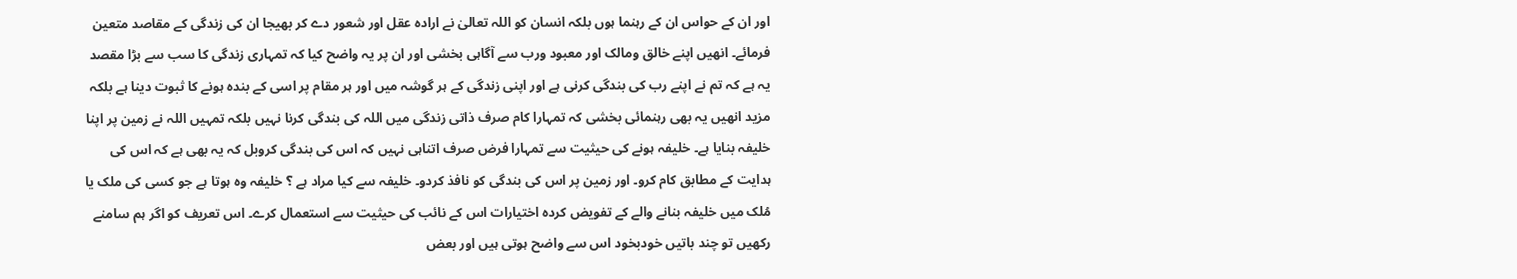اور ان کے حواس ان کے رہنما ہوں بلکہ انسان کو اللہ تعالیٰ نے ارادہ عقل اور شعور دے کر بھیجا ان کی زندگی کے مقاصد متعین فرمائے۔ انھیں اپنے خالق ومالک اور معبود ورب سے آگاہی بخشی اور ان پر یہ واضح کیا کہ تمہاری زندگی کا سب سے بڑا مقصد یہ ہے کہ تم نے اپنے رب کی بندگی کرنی ہے اور اپنی زندگی کے ہر گوشہ میں اور ہر مقام پر اسی کے بندہ ہونے کا ثبوت دینا ہے بلکہ مزید انھیں یہ بھی رہنمائی بخشی کہ تمہارا کام صرف ذاتی زندگی میں اللہ کی بندگی کرنا نہیں بلکہ تمہیں اللہ نے زمین پر اپنا خلیفہ بنایا ہے۔ خلیفہ ہونے کی حیثیت سے تمہارا فرض صرف اتناہی نہیں کہ اس کی بندگی کروبل کہ یہ بھی ہے کہ اس کی ہدایت کے مطابق کام کرو۔ اور زمین پر اس کی بندگی کو نافذ کردو۔ خلیفہ سے کیا مراد ہے ؟ خلیفہ وہ ہوتا ہے جو کسی کی ملک یا مُلک میں خلیفہ بنانے والے کے تفویض کردہ اختیارات اس کے نائب کی حیثیت سے استعمال کرے۔ اس تعریف کو اگر ہم سامنے رکھیں تو چند باتیں خودبخود اس سے واضح ہوتی ہیں اور بعض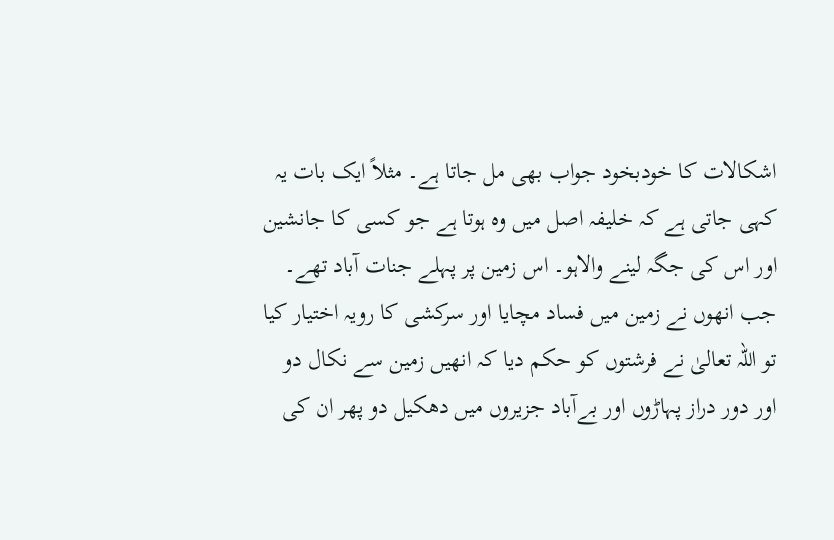اشکالات کا خودبخود جواب بھی مل جاتا ہے۔ مثلاً ایک بات یہ کہی جاتی ہے کہ خلیفہ اصل میں وہ ہوتا ہے جو کسی کا جانشین اور اس کی جگہ لینے والاہو۔ اس زمین پر پہلے جنات آباد تھے۔ جب انھوں نے زمین میں فساد مچایا اور سرکشی کا رویہ اختیار کیا تو اللہ تعالیٰ نے فرشتوں کو حکم دیا کہ انھیں زمین سے نکال دو اور دور دراز پہاڑوں اور بےآباد جزیروں میں دھکیل دو پھر ان کی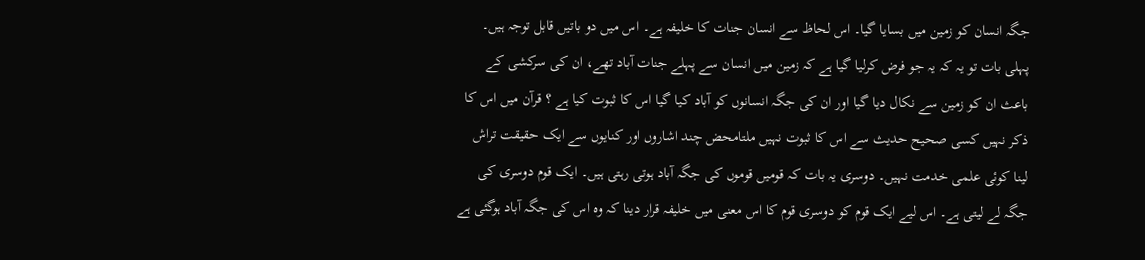جگہ انسان کو زمین میں بسایا گیا۔ اس لحاظ سے انسان جنات کا خلیفہ ہے۔ اس میں دو باتیں قابل توجہ ہیں۔ پہلی بات تو یہ کہ یہ جو فرض کرلیا گیا ہے کہ زمین میں انسان سے پہلے جنات آباد تھے، ان کی سرکشی کے باعث ان کو زمین سے نکال دیا گیا اور ان کی جگہ انسانوں کو آباد کیا گیا اس کا ثبوت کیا ہے ؟ قرآن میں اس کا ذکر نہیں کسی صحیح حدیث سے اس کا ثبوت نہیں ملتامحض چند اشاروں اور کنایوں سے ایک حقیقت تراش لینا کوئی علمی خدمت نہیں۔ دوسری یہ بات کہ قومیں قوموں کی جگہ آباد ہوتی رہتی ہیں۔ ایک قوم دوسری کی جگہ لے لیتی ہے۔ اس لیے ایک قوم کو دوسری قوم کا اس معنی میں خلیفہ قرار دینا کہ وہ اس کی جگہ آباد ہوگئی ہے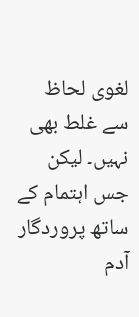لغوی لحاظ سے غلط بھی نہیں۔ لیکن جس اہتمام کے ساتھ پروردگار آدم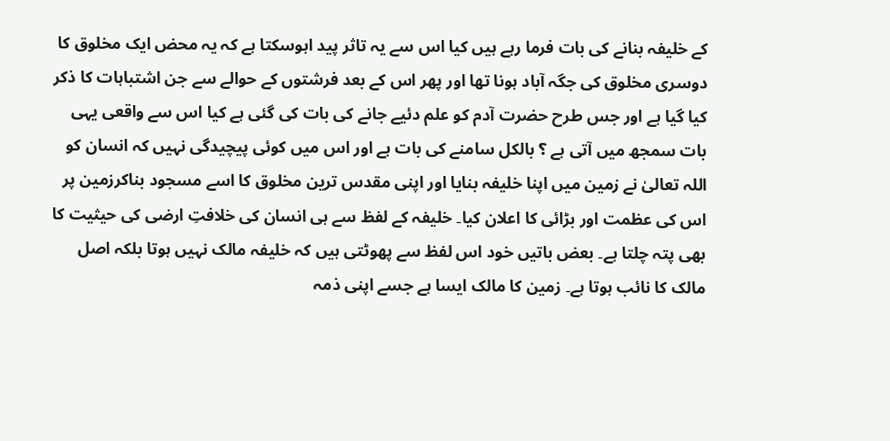کے خلیفہ بنانے کی بات فرما رہے ہیں کیا اس سے یہ تاثر پید اہوسکتا ہے کہ یہ محض ایک مخلوق کا دوسری مخلوق کی جگہ آباد ہونا تھا اور پھر اس کے بعد فرشتوں کے حوالے سے جن اشتباہات کا ذکر کیا گیا ہے اور جس طرح حضرت آدم کو علم دئیے جانے کی بات کی گئی ہے کیا اس سے واقعی یہی بات سمجھ میں آتی ہے ؟ بالکل سامنے کی بات ہے اور اس میں کوئی پیچیدگی نہیں کہ انسان کو اللہ تعالیٰ نے زمین میں اپنا خلیفہ بنایا اور اپنی مقدس ترین مخلوق کا اسے مسجود بناکرزمین پر اس کی عظمت اور بڑائی کا اعلان کیا۔ خلیفہ کے لفظ سے ہی انسان کی خلافتِ ارضی کی حیثیت کا بھی پتہ چلتا ہے۔ بعض باتیں خود اس لفظ سے پھوٹتی ہیں کہ خلیفہ مالک نہیں ہوتا بلکہ اصل مالک کا نائب ہوتا ہے۔ زمین کا مالک ایسا ہے جسے اپنی ذمہ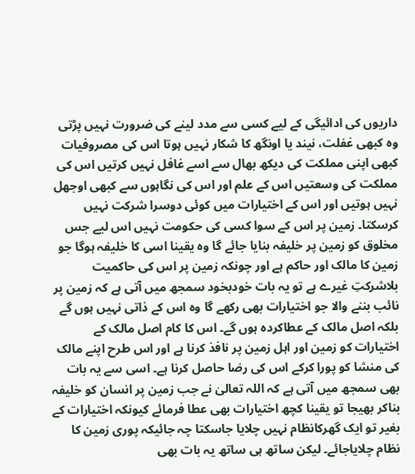داریوں کی ادائیگی کے لیے کسی سے مدد لینے کی ضرورت نہیں پڑتی وہ کبھی غفلت، نیند یا اونگھ کا شکار نہیں ہوتا اس کی مصروفیات کبھی اپنی مملکت کی دیکھ بھال سے اسے غافل نہیں کرتیں اس کی مملکت کی وسعتیں اس کے علم اور اس کی نگاہوں سے کبھی اوجھل نہیں ہوتیں اور اس کے اختیارات میں کوئی دوسرا شرکت نہیں کرسکتا۔ زمین پر اس کے سوا کسی کی حکومت نہیں اس لیے جس مخلوق کو زمین پر خلیفہ بنایا جائے گا وہ یقینا اسی کا خلیفہ ہوگا جو زمین کا مالک اور حاکم ہے اور چونکہ زمین پر اس کی حاکمیت بلاشرکتِ غیرے ہے تو یہ بات خودبخود سمجھ میں آتی ہے کہ زمین پر نائب بننے والا جو اختیارات بھی رکھے گا وہ اس کے ذاتی نہیں ہوں گے بلکہ اصل مالک کے عطاکردہ ہوں گے۔ اس کا کام اصل مالک کے اختیارات کو زمین اور اہل زمین پر نافذ کرنا ہے اور اس طرح اپنے مالک کی منشا کو پورا کرکے اس کی رضا حاصل کرنا ہے۔ اسی سے یہ بات بھی سمجھ میں آتی ہے کہ اللہ تعالیٰ نے جب زمین پر انسان کو خلیفہ بناکر بھیجا تو یقینا کچھ اختیارات بھی عطا فرمائے کیونکہ اختیارات کے بغیر تو ایک گھرکانظام نہیں چلایا جاسکتا چہ جائیکہ پوری زمین کا نظام چلایاجائے۔ لیکن ساتھ ہی ساتھ یہ بات بھی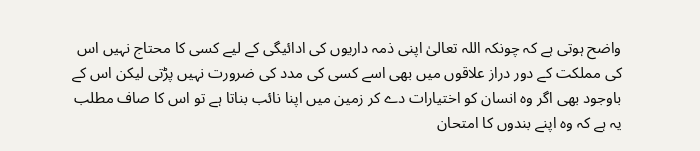واضح ہوتی ہے کہ چونکہ اللہ تعالیٰ اپنی ذمہ داریوں کی ادائیگی کے لیے کسی کا محتاج نہیں اس کی مملکت کے دور دراز علاقوں میں بھی اسے کسی کی مدد کی ضرورت نہیں پڑتی لیکن اس کے باوجود بھی اگر وہ انسان کو اختیارات دے کر زمین میں اپنا نائب بناتا ہے تو اس کا صاف مطلب یہ ہے کہ وہ اپنے بندوں کا امتحان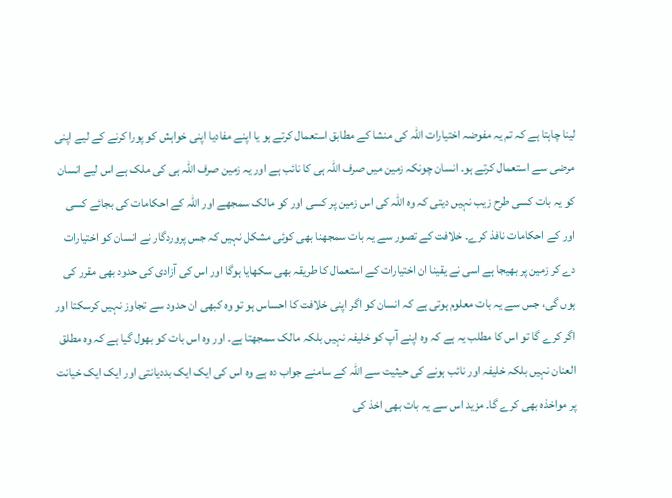لینا چاہتا ہے کہ تم یہ مفوضہ اختیارات اللہ کی منشا کے مطابق استعمال کرتے ہو یا اپنے مفادیا اپنی خواہش کو پورا کرنے کے لیے اپنی مرضی سے استعمال کرتے ہو۔ انسان چونکہ زمین میں صرف اللہ ہی کا نائب ہے اور یہ زمین صرف اللہ ہی کی ملک ہے اس لیے انسان کو یہ بات کسی طرح زیب نہیں دیتی کہ وہ اللہ کی اس زمین پر کسی اور کو مالک سمجھے اور اللہ کے احکامات کی بجائے کسی اور کے احکامات نافذ کرے۔ خلافت کے تصور سے یہ بات سمجھنا بھی کوئی مشکل نہیں کہ جس پروردگار نے انسان کو اختیارات دے کر زمین پر بھیجا ہے اسی نے یقینا ان اختیارات کے استعمال کا طریقہ بھی سکھایا ہوگا اور اس کی آزادی کی حدود بھی مقرر کی ہوں گی، جس سے یہ بات معلوم ہوتی ہے کہ انسان کو اگر اپنی خلافت کا احساس ہو تو وہ کبھی ان حدود سے تجاوز نہیں کرسکتا اور اگر کرے گا تو اس کا مطلب یہ ہے کہ وہ اپنے آپ کو خلیفہ نہیں بلکہ مالک سمجھتا ہے۔ اور وہ اس بات کو بھول گیا ہے کہ وہ مطلق العنان نہیں بلکہ خلیفہ اور نائب ہونے کی حیثیت سے اللہ کے سامنے جواب دہ ہے وہ اس کی ایک ایک بددیانتی اور ایک ایک خیانت پر مواخذہ بھی کرے گا۔ مزید اس سے یہ بات بھی اخذ کی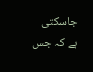جاسکتی ہے کہ جس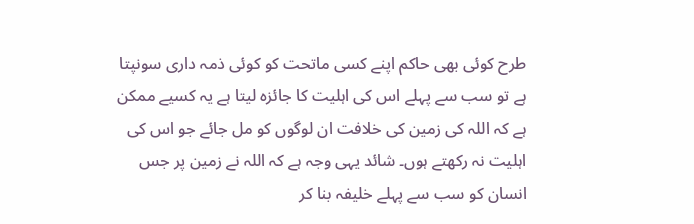طرح کوئی بھی حاکم اپنے کسی ماتحت کو کوئی ذمہ داری سونپتا ہے تو سب سے پہلے اس کی اہلیت کا جائزہ لیتا ہے یہ کسیے ممکن ہے کہ اللہ کی زمین کی خلافت ان لوگوں کو مل جائے جو اس کی اہلیت نہ رکھتے ہوں۔ شائد یہی وجہ ہے کہ اللہ نے زمین پر جس انسان کو سب سے پہلے خلیفہ بنا کر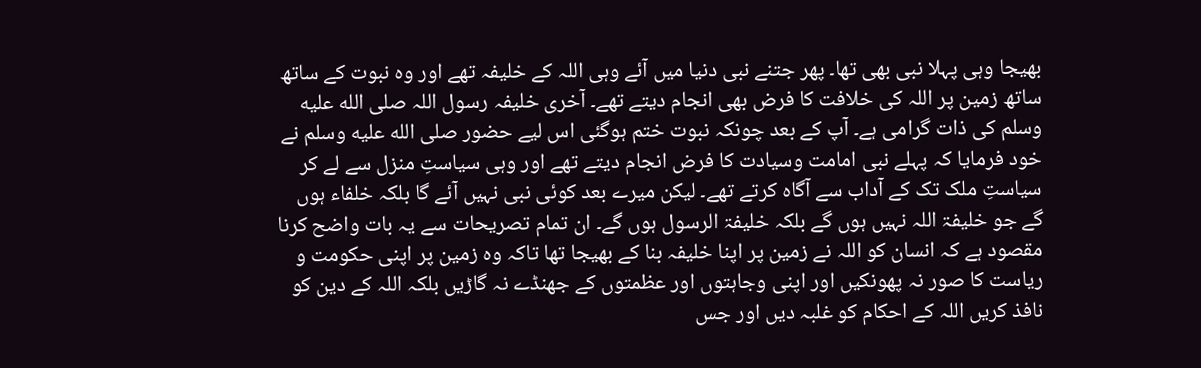بھیجا وہی پہلا نبی بھی تھا۔ پھر جتنے نبی دنیا میں آئے وہی اللہ کے خلیفہ تھے اور وہ نبوت کے ساتھ ساتھ زمین پر اللہ کی خلافت کا فرض بھی انجام دیتے تھے۔ آخری خلیفہ رسول اللہ صلى الله عليه وسلم کی ذات گرامی ہے۔ آپ کے بعد چونکہ نبوت ختم ہوگئی اس لیے حضور صلى الله عليه وسلم نے خود فرمایا کہ پہلے نبی امامت وسیادت کا فرض انجام دیتے تھے اور وہی سیاستِ منزل سے لے کر سیاستِ ملک تک کے آداب سے آگاہ کرتے تھے۔ لیکن میرے بعد کوئی نبی نہیں آئے گا بلکہ خلفاء ہوں گے جو خلیفۃ اللہ نہیں ہوں گے بلکہ خلیفۃ الرسول ہوں گے۔ ان تمام تصریحات سے یہ بات واضح کرنا مقصود ہے کہ انسان کو اللہ نے زمین پر اپنا خلیفہ بنا کے بھیجا تھا تاکہ وہ زمین پر اپنی حکومت و ریاست کا صور نہ پھونکیں اور اپنی وجاہتوں اور عظمتوں کے جھنڈے نہ گاڑیں بلکہ اللہ کے دین کو نافذ کریں اللہ کے احکام کو غلبہ دیں اور جس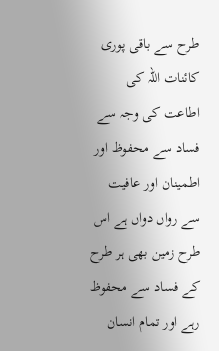طرح سے باقی پوری کائنات اللہ کی اطاعت کی وجہ سے فساد سے محفوظ اور اطمینان اور عافیت سے رواں دواں ہے اس طرح زمین بھی ہر طرح کے فساد سے محفوظ رہے اور تمام انسان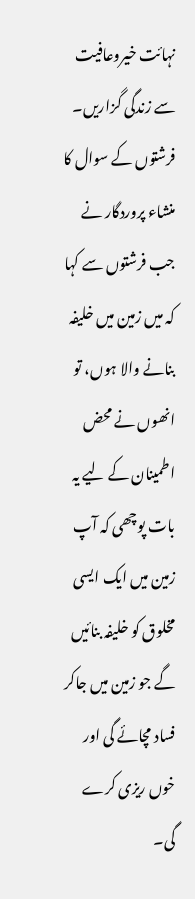نہائت خیروعافیت سے زندگی گزاریں۔ فرشتوں کے سوال کا منشاء پروردگار نے جب فرشتوں سے کہا کہ میں زمین میں خلیفہ بنانے والا ہوں، تو انھوں نے محض اطمینان کے لیے یہ بات پوچھی کہ آپ زمین میں ایک ایسی مخلوق کو خلیفہ بنائیں گے جو زمین میں جاکر فساد مچائے گی اور خوں ریزی کرے گی۔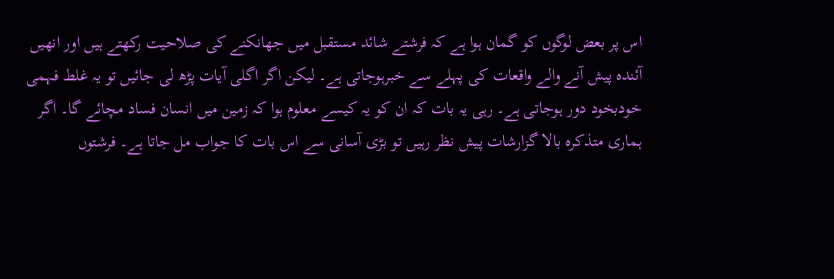اس پر بعض لوگوں کو گمان ہوا ہے کہ فرشتے شائد مستقبل میں جھانکنے کی صلاحیت رکھتے ہیں اور انھیں آئندہ پیش آنے والے واقعات کی پہلے سے خبرہوجاتی ہے۔ لیکن اگر اگلی آیات پڑھ لی جائیں تو یہ غلط فہمی خودبخود دور ہوجاتی ہے۔ رہی یہ بات کہ ان کو یہ کیسے معلوم ہوا کہ زمین میں انسان فساد مچائے گا۔ اگر ہماری متذکرہ بالا گزارشات پیش نظر رہیں تو بڑی آسانی سے اس بات کا جواب مل جاتا ہے۔ فرشتوں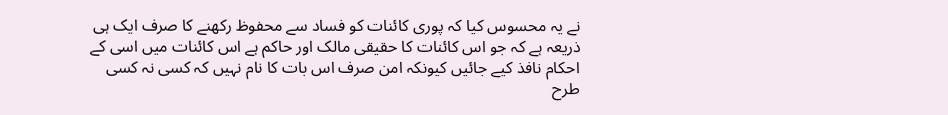نے یہ محسوس کیا کہ پوری کائنات کو فساد سے محفوظ رکھنے کا صرف ایک ہی ذریعہ ہے کہ جو اس کائنات کا حقیقی مالک اور حاکم ہے اس کائنات میں اسی کے احکام نافذ کیے جائیں کیونکہ امن صرف اس بات کا نام نہیں کہ کسی نہ کسی طرح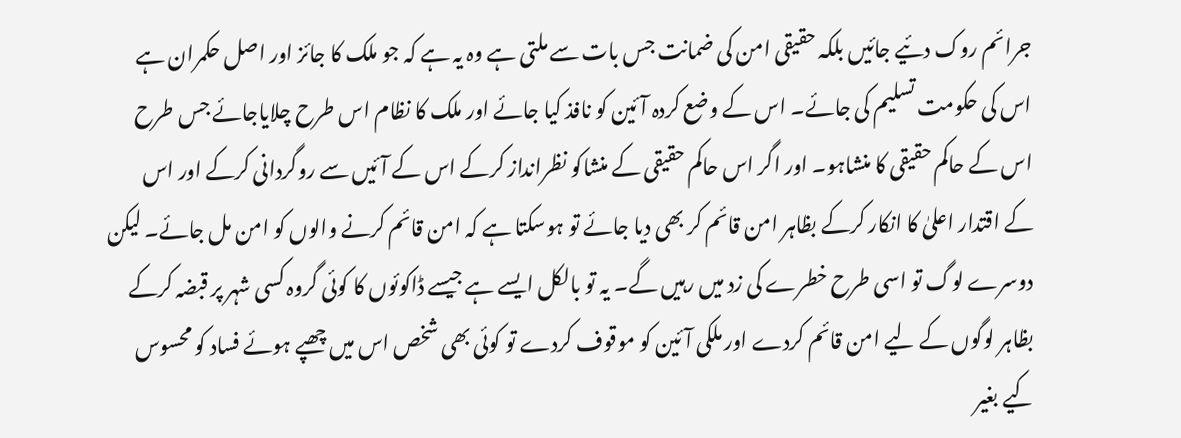جرائم روک دئیے جائیں بلکہ حقیقی امن کی ضمانت جس بات سے ملتی ہے وہ یہ ہے کہ جو ملک کا جائز اور اصل حکمران ہے اس کی حکومت تسلیم کی جائے۔ اس کے وضع کردہ آئین کو نافذ کیا جائے اور ملک کا نظام اس طرح چلایاجائے جس طرح اس کے حاکم حقیقی کا منشاہو۔ اور اگر اس حاکم حقیقی کے منشاکو نظرانداز کرکے اس کے آئیں سے روگردانی کرکے اور اس کے اقتدار اعلیٰ کا انکار کرکے بظاہر امن قائم کر بھی دیا جائے تو ہوسکتا ہے کہ امن قائم کرنے والوں کو امن مل جائے۔ لیکن دوسرے لوگ تو اسی طرح خطرے کی زد میں رہیں گے۔ یہ تو بالکل ایسے ہے جیسے ڈاکوئوں کا کوئی گروہ کسی شہر پر قبضہ کرکے بظاہر لوگوں کے لیے امن قائم کردے اور ملکی آئین کو موقوف کردے تو کوئی بھی شخص اس میں چھپے ہوئے فساد کو محسوس کیے بغیر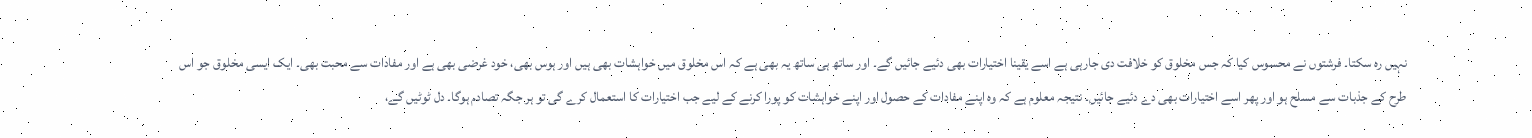نہیں رہ سکتا۔ فرشتوں نے محسوس کیا کہ جس مخلوق کو خلافت دی جارہی ہے اسے یقینا اختیارات بھی دئیے جائیں گے۔ اور ساتھ ہی ساتھ یہ بھی ہے کہ اس مخلوق میں خواہشات بھی ہیں اور ہوس بھی، خود غرضی بھی ہے اور مفادات سے محبت بھی۔ ایک ایسی مخلوق جو اس طرح کے جذبات سے مسلح ہو اور پھر اسے اختیارات بھی دے دئیے جائیں۔ نتیجہ معلوم ہے کہ وہ اپنے مفادات کے حصول اور اپنے خواہشات کو پورا کرنے کے لیے جب اختیارات کا استعمال کرے گی تو ہر جگہ تصادم ہوگا۔ دل ٹوٹیں گے،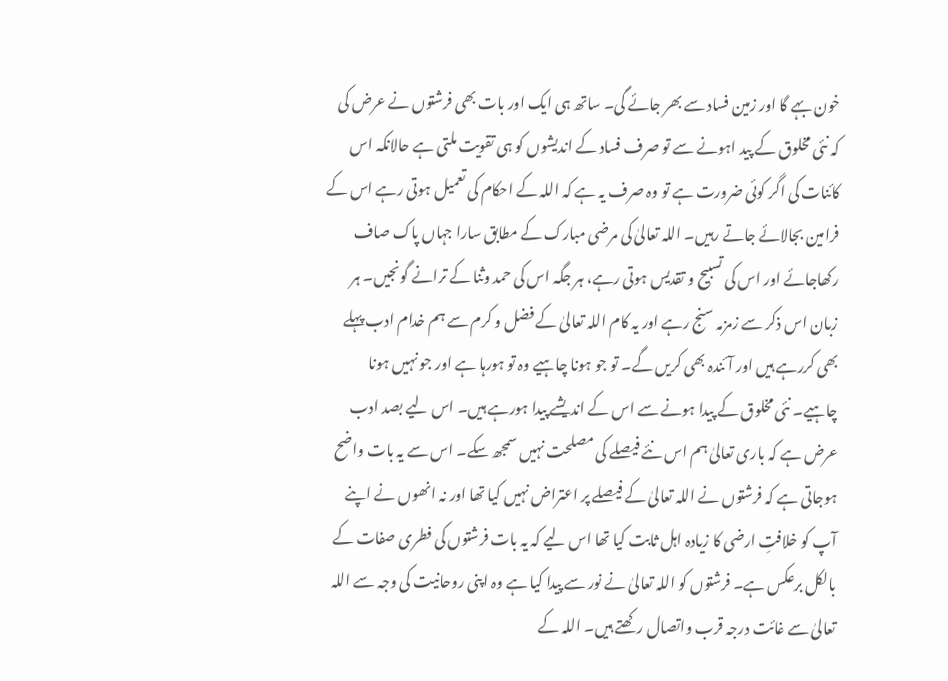خون بہے گا اور زمین فساد سے بھر جائے گی۔ ساتھ ہی ایک اور بات بھی فرشتوں نے عرض کی کہ نئی مخلوق کے پید اہونے سے تو صرف فساد کے اندیشوں کو ہی تقویت ملتی ہے حالانکہ اس کائنات کی اگر کوئی ضرورت ہے تو وہ صرف یہ ہے کہ اللہ کے احکام کی تعمیل ہوتی رہے اس کے فرامین بجالائے جاتے رہیں۔ اللہ تعالیٰ کی مرضی مبارک کے مطابق سارا جہاں پاک صاف رکھاجائے اور اس کی تسبیح و تقدیس ہوتی رہے، ہر جگہ اس کی حمد وثنا کے ترانے گونجیں۔ ہر زبان اس ذکر سے زمزمہ سنج رہے اور یہ کام اللہ تعالیٰ کے فضل و کرم سے ہم خدام ادب پہلے بھی کررہے ہیں اور آئندہ بھی کریں گے۔ تو جو ہونا چاہیے وہ تو ہورہا ہے اور جو نہیں ہونا چاہیے۔ نئی مخلوق کے پیدا ہونے سے اس کے اندیشے پیدا ہورہے ہیں۔ اس لیے بصد ادب عرض ہے کہ باری تعالیٰ ہم اس نئے فیصلے کی مصلحت نہیں سمجھ سکے۔ اس سے یہ بات واضح ہوجاتی ہے کہ فرشتوں نے اللہ تعالیٰ کے فیصلے پر اعتراض نہیں کیا تھا اور نہ انھوں نے اپنے آپ کو خلافتِ ارضی کا زیادہ اہل ثابت کیا تھا اس لیے کہ یہ بات فرشتوں کی فطری صفات کے بالکل برعکس ہے۔ فرشتوں کو اللہ تعالیٰ نے نور سے پیدا کیا ہے وہ اپنی روحانیت کی وجہ سے اللہ تعالیٰ سے غائت درجہ قرب واتصال رکھتے ہیں۔ اللہ کے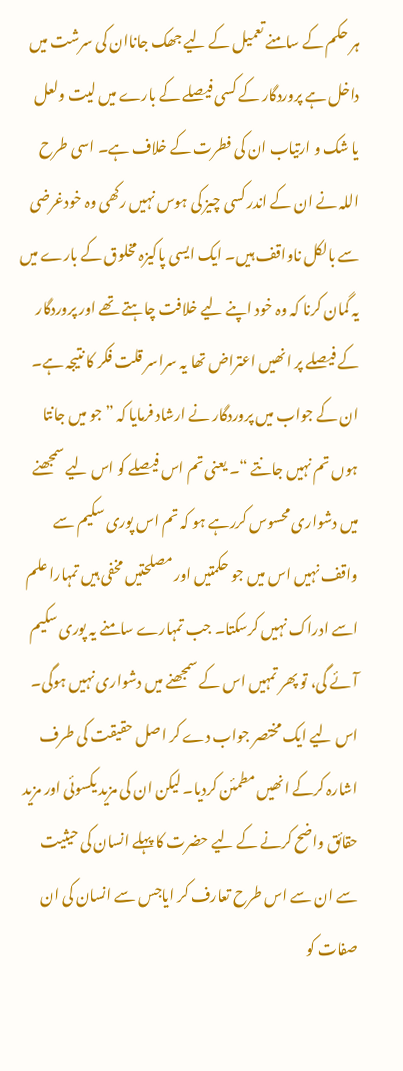ہر حکم کے سامنے تعمیل کے لیے جھک جاناان کی سرشت میں داخل ہے پروردگار کے کسی فیصلے کے بارے میں لیت ولعل یا شک و ارتیاب ان کی فطرت کے خلاف ہے۔ اسی طرح اللہ نے ان کے اندر کسی چیز کی ہوس نہیں رکھی وہ خودغرضی سے بالکل ناواقف ہیں۔ ایک ایسی پاکیزہ مخلوق کے بارے میں یہ گمان کرنا کہ وہ خود اپنے لیے خلافت چاہتے تھے اور پروردگار کے فیصلے پر انھیں اعتراض تھا یہ سراسر قلت فکر کا نتیجہ ہے۔ ان کے جواب میں پروردگار نے ارشاد فرمایا کہ ” جو میں جانتا ہوں تم نہیں جانتے “۔ یعنی تم اس فیصلے کو اس لیے سمجھنے میں دشواری محسوس کررہے ہو کہ تم اس پوری سکیم سے واقف نہیں اس میں جو حکمتیں اور مصلحتیں مخفی ہیں تمہارا علم اسے ادراک نہیں کرسکتا۔ جب تمہارے سامنے یہ پوری سکیم آئے گی، تو پھر تمہیں اس کے سمجھنے میں دشواری نہیں ہوگی۔ اس لیے ایک مختصر جواب دے کر اصل حقیقت کی طرف اشارہ کرکے انھیں مطمئن کردیا۔ لیکن ان کی مزید یکسوئی اور مزید حقائق واضح کرنے کے لیے حضرت کا پہلے انسان کی حیثیت سے ان سے اس طرح تعارف کر ایاجس سے انسان کی ان صفات کو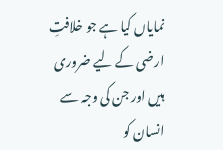نمایاں کیا ہے جو خلافتِ ارضی کے لیے ضروری ہیں اور جن کی وجہ سے انسان کو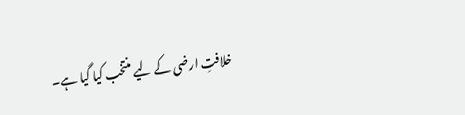خلافتِ ارضی کے لیے منتخب کیا گیا ہے۔